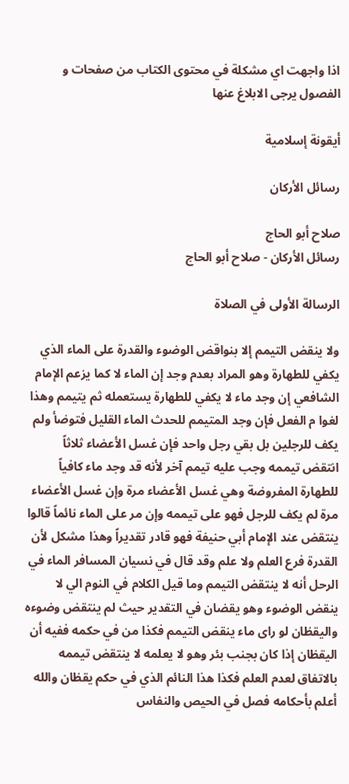اذا واجهت اي مشكلة في محتوى الكتاب من صفحات و الفصول يرجى الابلاغ عنها

أيقونة إسلامية

رسائل الأركان

صلاح أبو الحاج
رسائل الأركان - صلاح أبو الحاج

الرسالة الأولى في الصلاة

ولا ينقض التيمم إلا بنواقض الوضوء والقدرة على الماء الذي يكفي للطهارة وهو المراد بعدم وجد إن الماء لا كما يزعم الإمام الشافعي إن وجد ماء لا يكفي للطهارة يستعمله ثم يتيمم وهذا لغوا م الفعل فإن وجد المتيمم للحدث الماء القليل فتوضأ ولم يكف للرجلين بل بقي رجل واحد فإن غسل الأعضاء ثلاثاً انتقض تيممه وجب عليه تيمم آخر لأنه قد وجد ماء كافياً للطهارة المفروضة وهي غسل الأعضاء مرة وإن غسل الأعضاء مرة لم يكف للرجل فهو على تيممه وإن مر على الماء نائماً قالوا ينتقض عند الإمام أبي حنيفة فهو قادر تقديراً وهذا مشكل لأن القدرة فرع العلم ولا علم وقد قال في نسيان المسافر الماء في الرحل أنه لا ينتقض التيمم وما قيل الكلام في النوم الي لا ينقض الوضوء وهو يقضان في التقدير حيث لم ينتقض وضوءه واليقظان لو راى ماء ينقض التيمم فكذا من في حكمه ففيه أن اليقظان إذا كان بجنب بئر وهو لا يعلمه لا ينتقض تيممه بالاتفاق لعدم العلم فكذا هذا النائم الذي في حكم يقظان والله أعلم بأحكامه فصل في الحيص والنفاس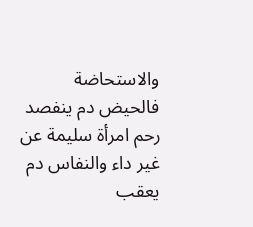والاستحاضة فالحيض دم ينفصد رحم امرأة سليمة عن غير داء والنفاس دم يعقب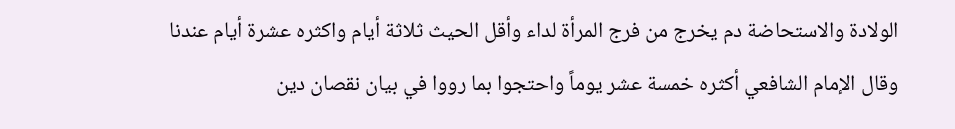الولادة والاستحاضة دم يخرج من فرج المرأة لداء وأقل الحيث ثلاثة أيام واكثره عشرة أيام عندنا وقال الإمام الشافعي أكثره خمسة عشر يوماً واحتجوا بما رووا في بيان نقصان دين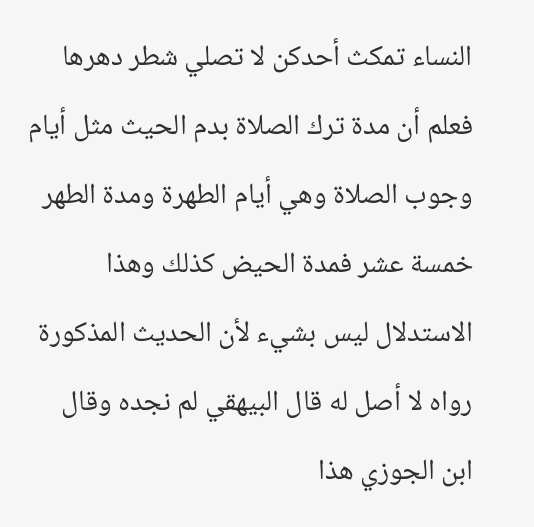النساء تمكث أحدكن لا تصلي شطر دهرها فعلم أن مدة ترك الصلاة بدم الحيث مثل أيام وجوب الصلاة وهي أيام الطهرة ومدة الطهر خمسة عشر فمدة الحيض كذلك وهذا الاستدلال ليس بشيء لأن الحديث المذكورة رواه لا أصل له قال البيهقي لم نجده وقال ابن الجوزي هذا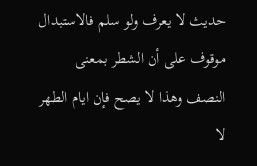حديث لا يعرف ولو سلم فالاستبدال موقوف على أن الشطر بمعنى النصف وهذا لا يصح فإن ايام الطهر لا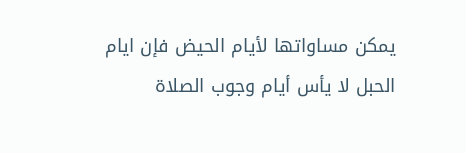يمكن مساواتها لأيام الحيض فإن ايام الحبل لا يأس أيام وجوب الصلاة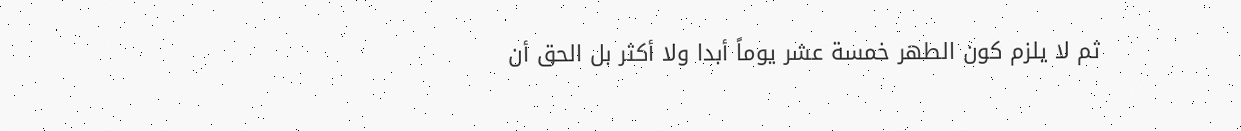ثم لا يلزم كون الطهر خمسة عشر يوماً أبدا ولا أكثر بل الحق أن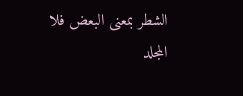الشطر بمعنى البعض فلا
المجلد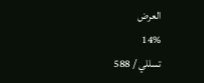العرض
14%
تسللي / 588